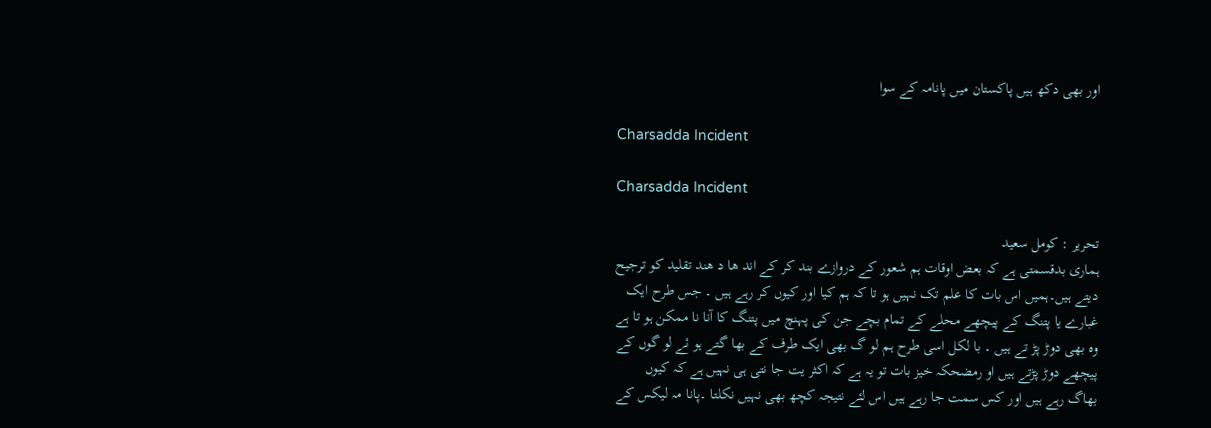اور بھی دکھ ہیں پاکستان میں پانامہ کے سوا

Charsadda Incident

Charsadda Incident

تحریر : کومل سعید
ہماری بدقسمتی ہے کہ بعض اوقات ہم شعور کے دروازے بند کر کے اند ھا د ھند تقلید کو ترجیح دیتے ہیں۔ہمیں اس بات کا علم تک نہیں ہو تا کہ ہم کیا اور کیوں کر رہے ہیں ۔ جس طرح ایک غبارے یا پتنگ کے پیچھے محلے کے تمام بچے جن کی پہنچ میں پتنگ کا آنا نا ممکن ہو تا ہے وہ بھی دوڑ پڑ تے ہیں ۔ با لکل اسی طرح ہم لو گ بھی ایک طرف کے بھا گتے ہو ئے لو گوں کے پیچھے دوڑ پڑتے ہیں او رمضحکہ خیز بات تو یہ ہے کہ اکثر یت جا نتی ہی نہیں ہے کہ کیوں بھاگ رہے ہیں اور کس سمت جا رہے ہیں اس لئے نتیجہ کچھ بھی نہیں نکلتا ۔پانا مہ لیکس کے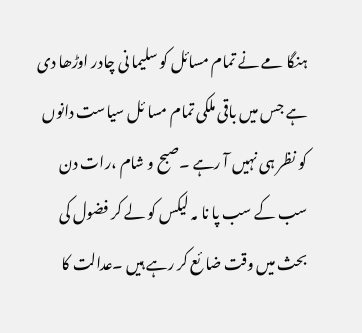ہنگا مے نے تمام مسائل کو سلیما نی چادر اوڑھا دی ہے جس میں باقی ملکی تمام مسا ئل سیاست دانوں کو نظر ہی نہیں آ رہے ۔صبح و شام ،رات دن سب کے سب پا نا مہ لیکس کو لے کر فضول کی بحث میں وقت ضا ئع کر رہے ہیں ۔عدالت کا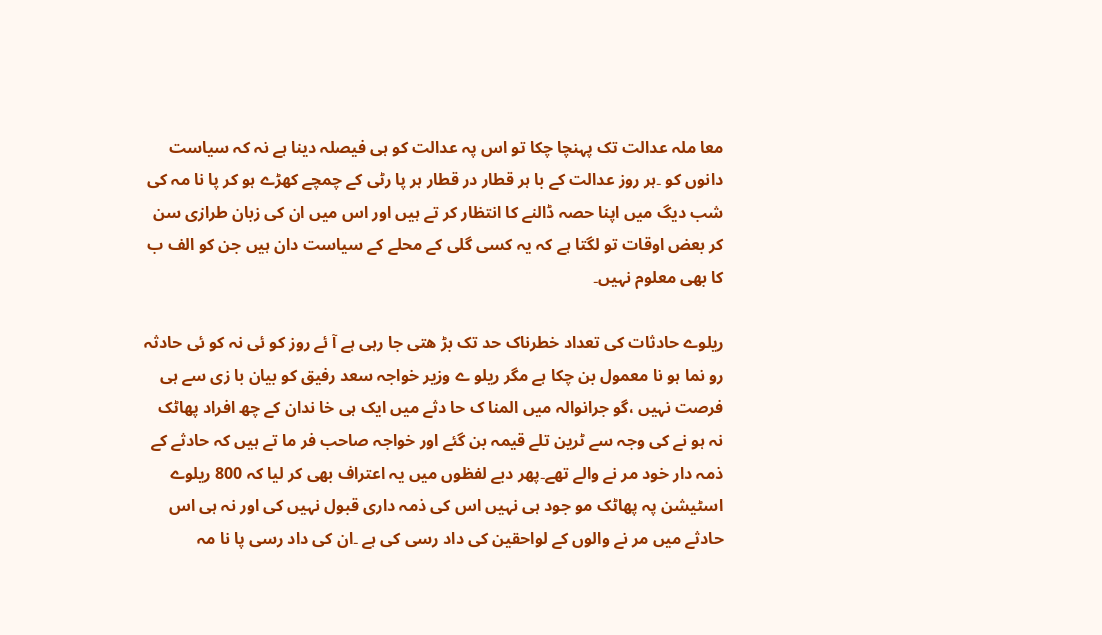معا ملہ عدالت تک پہنچا چکا تو اس پہ عدالت کو ہی فیصلہ دینا ہے نہ کہ سیاست دانوں کو ۔ہر روز عدالت کے با ہر قطار در قطار ہر پا رٹی کے چمچے کھڑے ہو کر پا نا مہ کی شب دیگ میں اپنا حصہ ڈالنے کا انتظار کر تے ہیں اور اس میں ان کی زبان طرازی سن کر بعض اوقات تو لگتا ہے کہ یہ کسی گلی کے محلے کے سیاست دان ہیں جن کو الف ب کا بھی معلوم نہیں۔

ریلوے حادثات کی تعداد خطرناک حد تک بڑ ھتی جا رہی ہے آ ئے روز کو ئی نہ کو ئی حادثہ رو نما ہو نا معمول بن چکا ہے مگر ریلو ے وزیر خواجہ سعد رفیق کو بیان با زی سے ہی فرصت نہیں ،گو جرانوالہ میں المنا ک حا دثے میں ایک ہی خا ندان کے چھ افراد پھاٹک نہ ہو نے کی وجہ سے ٹرین تلے قیمہ بن گئے اور خواجہ صاحب فر ما تے ہیں کہ حادثے کے ذمہ دار خود مر نے والے تھے۔پھر دبے لفظوں میں یہ اعتراف بھی کر لیا کہ 800 ریلوے اسٹیشن پہ پھاٹک مو جود ہی نہیں اس کی ذمہ داری قبول نہیں کی اور نہ ہی اس حادثے میں مر نے والوں کے لواحقین کی داد رسی کی ہے ۔ان کی داد رسی پا نا مہ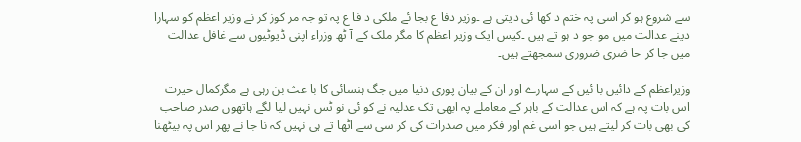سے شروع ہو کر اسی پہ ختم د کھا ئی دیتی ہے ۔وزیر دفا ع بجا ئے ملکی د فا ع پہ تو جہ مر کوز کر نے وزیر اعظم کو سہارا دینے عدالت میں مو جو د ہو تے ہیں ۔کیس ایک وزیر اعظم کا مگر ملک کے آ ٹھ وزراء اپنی ڈیوٹیوں سے غافل عدالت میں جا کر حا ضری ضروری سمجھتے ہیں۔

وزیراعظم کے دائیں با ئیں کے سہارے اور ان کے بیان پوری دنیا میں جگ ہنسائی کا با عث بن رہی ہے مگرکمال حیرت اس بات پہ ہے کہ اس عدالت کے باہر کے معاملے پہ ابھی تک عدلیہ نے کو ئی نو ٹس نہیں لیا لگے ہاتھوں صدر صاحب کی بھی بات کر لیتے ہیں جو اسی غم اور فکر میں صدرات کی کر سی سے اٹھا تے ہی نہیں کہ نا جا نے پھر اس پہ بیٹھنا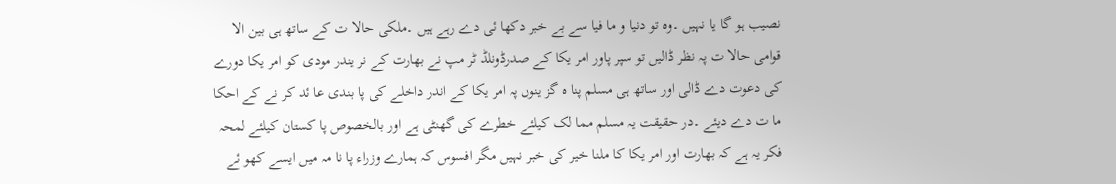نصیب ہو گا یا نہیں ۔وہ تو دنیا و ما فیا سے بے خبر دکھا ئی دے رہے ہیں ۔ملکی حالا ت کے ساتھ ہی بین الا قوامی حالا ت پہ نظر ڈالیں تو سپر پاور امر یکا کے صدرڈونلڈ ٹر مپ نے بھارت کے نر یندر مودی کو امر یکا دورے کی دعوت دے ڈالی اور ساتھ ہی مسلم پنا ہ گز ینوں پہ امر یکا کے اندر داخلے کی پا بندی عا ئد کر نے کے احکا ما ت دے دیئے ۔در حقیقت یہ مسلم مما لک کیلئے خطرے کی گھنٹی ہے اور بالخصوص پا کستان کیلئے لمحہ فکر یہ ہے کہ بھارت اور امر یکا کا ملنا خیر کی خبر نہیں مگر افسوس کہ ہمارے وزراء پا نا مہ میں ایسے کھو ئے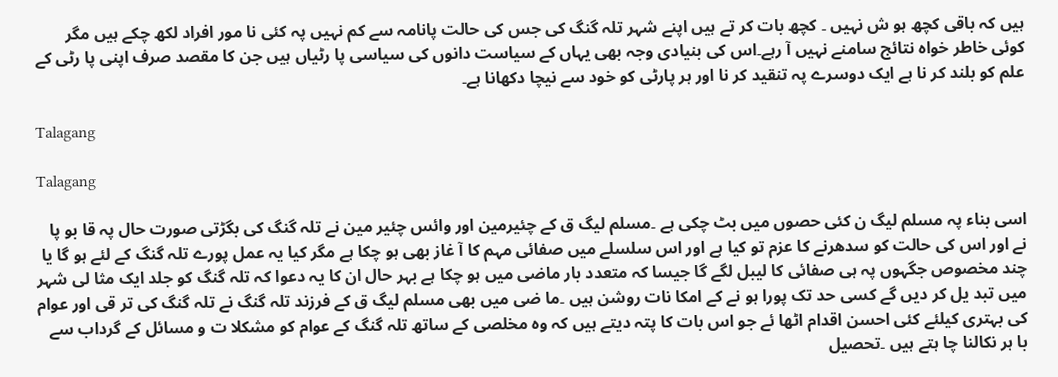ہیں کہ باقی کچھ ہو ش نہیں ۔ کچھ بات کر تے ہیں اپنے شہر تلہ گنگ کی جس کی حالت پانامہ سے کم نہیں پہ کئی نا مور افراد لکھ چکے ہیں مگر کوئی خاطر خواہ نتائج سامنے نہیں آ رہے۔اس کی بنیادی وجہ بھی یہاں کے سیاست دانوں کی سیاسی پا رٹیاں ہیں جن کا مقصد صرف اپنی پا رٹی کے علم کو بلند کر نا ہے ایک دوسرے پہ تنقید کر نا اور ہر پارٹی کو خود سے نیچا دکھانا ہے۔

Talagang

Talagang

اسی بناء پہ مسلم لیگ ن کئی حصوں میں بٹ چکی ہے ۔مسلم لیگ ق کے چئیرمین اور وائس چئیر مین نے تلہ گنگ کی بگڑتی صورت حال پہ قا بو پا نے اور اس کی حالت کو سدھرنے کا عزم تو کیا ہے اور اس سلسلے میں صفائی مہم کا آ غاز بھی ہو چکا ہے مگر کیا یہ عمل پورے تلہ گنگ کے لئے ہو گا یا چند مخصوص جگہوں پہ ہی صفائی کا لیبل لگے گا جیسا کہ متعدد بار ماضی میں ہو چکا ہے بہر حال ان کا یہ دعوا کہ تلہ گنگ کو جلد ایک مثا لی شہر میں تبد یل کر دیں گے کسی حد تک پورا ہو نے کے امکا نات روشن ہیں ۔ما ضی میں بھی مسلم لیگ ق کے فرزند تلہ گنگ نے تلہ گنگ کی تر قی اور عوام کی بہتری کیلئے کئی احسن اقدام اٹھا ئے جو اس بات کا پتہ دیتے ہیں کہ وہ مخلصی کے ساتھ تلہ گنگ کے عوام کو مشکلا ت و مسائل کے گرداب سے با ہر نکالنا چا ہتے ہیں ۔تحصیل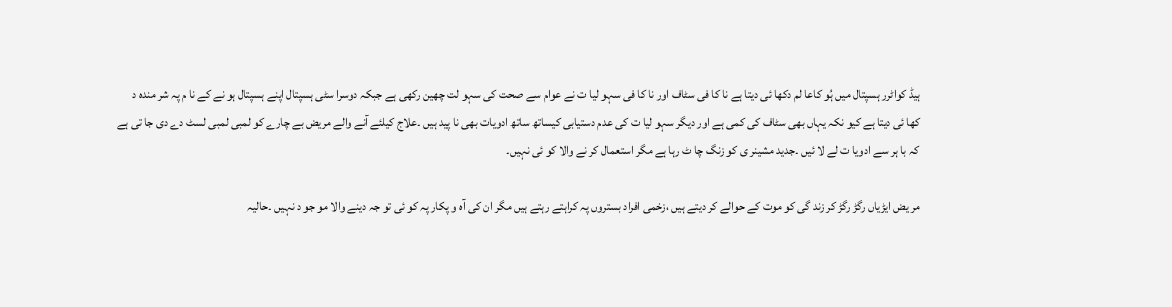ہیڈ کواٹرر ہسپتال میں ہُو کاعا لم دکھا ئی دیتا ہے نا کا فی سٹاف اور نا کا فی سہو لیا ت نے عوام سے صحت کی سہو لت چھین رکھی ہے جبکہ دوسرا سٹی ہسپتال اپنے ہسپتال ہو نے کے نا م پہ شر مندہ د کھا ئی دیتا ہے کیو نکہ یہاں بھی سٹاف کی کمی ہے اور دیگر سہو لیا ت کی عدم دستیابی کیساتھ ساتھ ادویات بھی نا پید ہیں ۔علاج کیلئے آنے والے مریض بے چارے کو لمبی لمبی لسٹ دے دی جا تی ہے کہ با ہر سے ادویا ت لے لا ئیں ۔جدید مشینر ی کو زنگ چا ٹ رہا ہے مگر استعمال کر نے والا کو ئی نہیں۔

مر یض ایڑیاں رگڑ رگڑ کر زند گی کو موت کے حوالے کر دیتے ہیں ،زخمی افراد بستروں پہ کراہتے رہتے ہیں مگر ان کی آہ و پکار پہ کو ئی تو جہ دینے والا مو جو د نہیں ۔حالیہ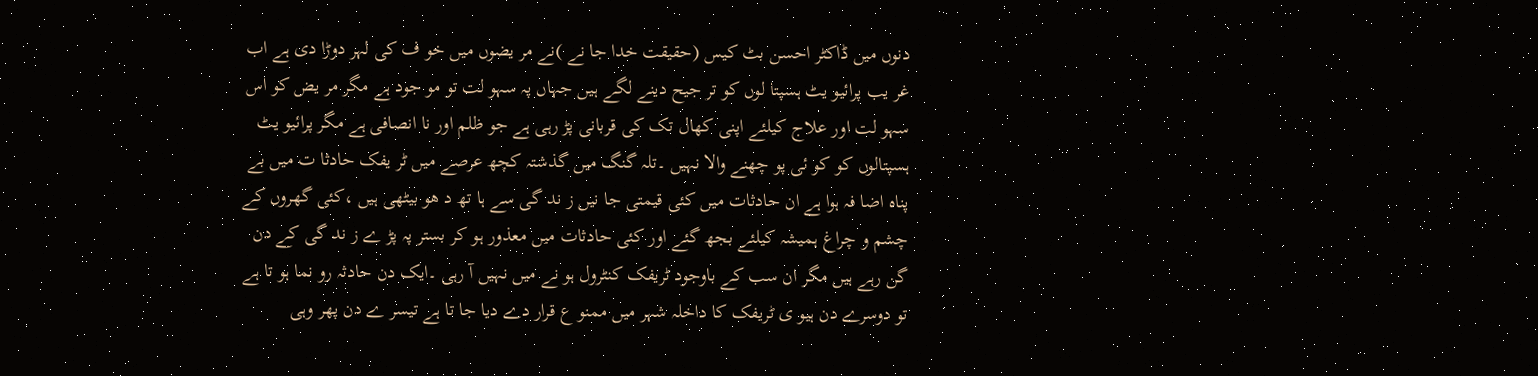دنوں میں ڈاکٹر احسن بٹ کیس (حقیقت خدا جا نے )نے مر یضوں میں خو ف کی لہر دوڑا دی ہے اب غر یب پرائیو یٹ ہسپتا لوں کو تر جیح دینے لگے ہیں جہاں پہ سہو لت تو مو جود ہے مگر مر یض کو اس سہو لت اور علاج کیلئے اپنی کھال تک کی قربانی پڑ رہی ہے جو ظلم اور نا انصافی ہے مگر پرائیو یٹ ہسپتالوں کو کو ئی پو چھنے والا نہیں ۔تلہ گنگ میں گذشتہ کچھ عرصے میں ٹر یفک حادثا ت میں بے پناہ اضا فہ ہوا ہے ان حادثات میں کئی قیمتی جا نیں ز ند گی سے ہا تھ د ھو بیٹھی ہیں ،کئی گھروں کے چشم و چراغ ہمیشہ کیلئے بجھ گئے اور کئی حادثات میں معذور ہو کر بستر پہ پڑ ے ز ند گی کے دن گن رہے ہیں مگر ان سب کے باوجود ٹریفک کنٹرول ہو نے میں نہیں آ رہی ۔ایک دن حادثہ رو نما ہو تا ہے تو دوسرے دن ہیو ی ٹریفک کا داخلہ شہر میں ممنو ع قرار دے دیا جا تا ہے تیسر ے دن پھر وہی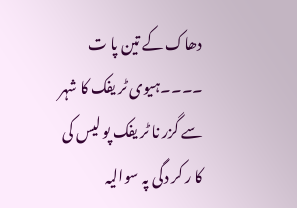دھاک کے تین پا ت ۔۔۔۔ہیوی ٹر یفک کا شہر سے گزر نا ٹر یفک پو لیس کی کا ر کر دگی پہ سوالیہ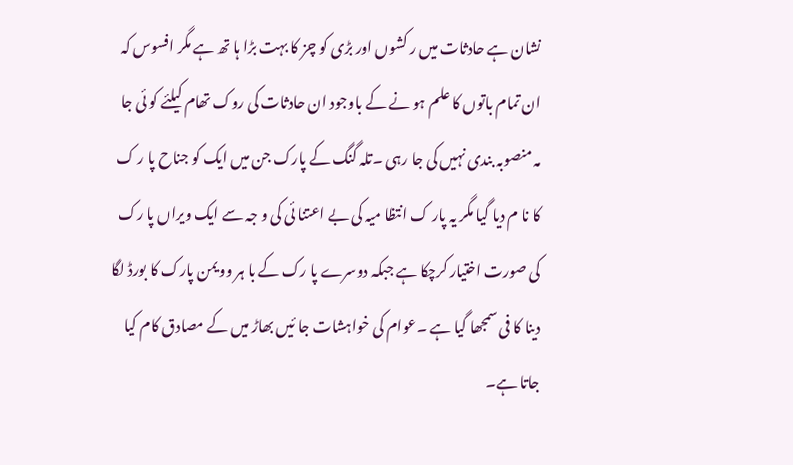نشان ہے حادثات میں ر کشوں اور بڑی کو چز کا بہت بڑا ہا تھ ہے مگر افسوس کہ ان تمام باتوں کا علم ہو نے کے باوجود ان حادثات کی روک تھام کیلئے کو ئی جا مہ منصوبہ بندی نہیں کی جا رہی ۔تلہ گنگ کے پارک جن میں ایک کو جناح پا ر ک کا نا م دیا گیا مگر یہ پار ک انتظا میہ کی بے اعتنا ئی کی و جہ سے ایک ویراں پا رک کی صورت اختیار کرچکا ہے جبکہ دوسرے پا رک کے با ہر وویمن پارک کا بورڈ لگا دینا کا فی سمجھا گیا ہے ۔عوام کی خواہشات جا ئیں بھاڑ میں کے مصادق کام کیا جاتا ہے۔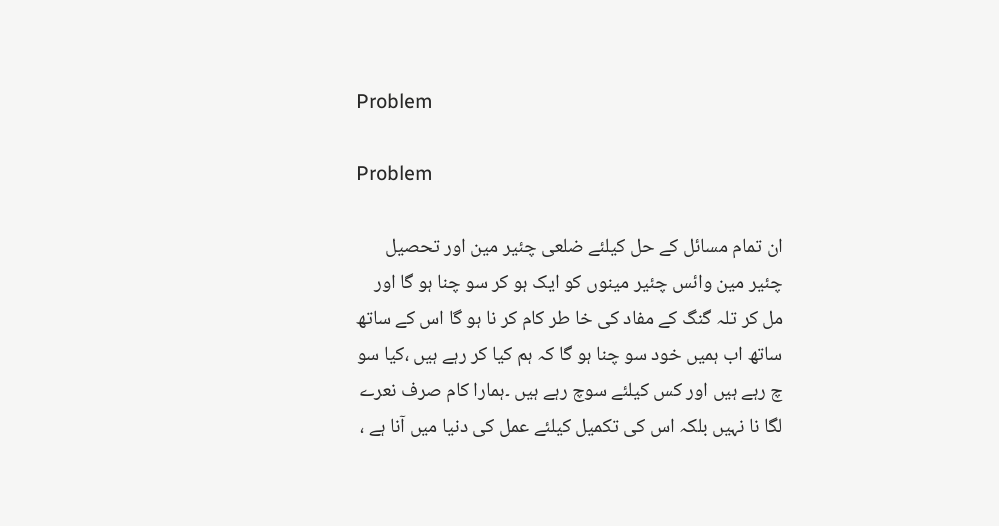Problem

Problem

ان تمام مسائل کے حل کیلئے ضلعی چئیر مین اور تحصیل چئیر مین وائس چئیر مینوں کو ایک ہو کر سو چنا ہو گا اور مل کر تلہ گنگ کے مفاد کی خا طر کام کر نا ہو گا اس کے ساتھ ساتھ اب ہمیں خود سو چنا ہو گا کہ ہم کیا کر رہے ہیں ،کیا سو چ رہے ہیں اور کس کیلئے سوچ رہے ہیں ۔ہمارا کام صرف نعرے لگا نا نہیں بلکہ اس کی تکمیل کیلئے عمل کی دنیا میں آنا ہے ،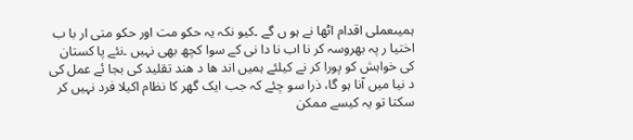ہمیںعملی اقدام اٹھا نے ہو ں گے ۔کیو نکہ یہ حکو مت اور حکو متی ار با ب اختیا ر پہ بھروسہ کر نا اب نا دا نی کے سوا کچھ بھی نہیں ۔نئے پا کستان کی خواہش کو پورا کر نے کیلئے ہمیں اند ھا د ھند تقلید کی بجا ئے عمل کی د نیا میں آنا ہو گا، ذرا سو چئے کہ جب ایک گھر کا نظام اکیلا فرد نہیں کر سکتا تو یہ کیسے ممکن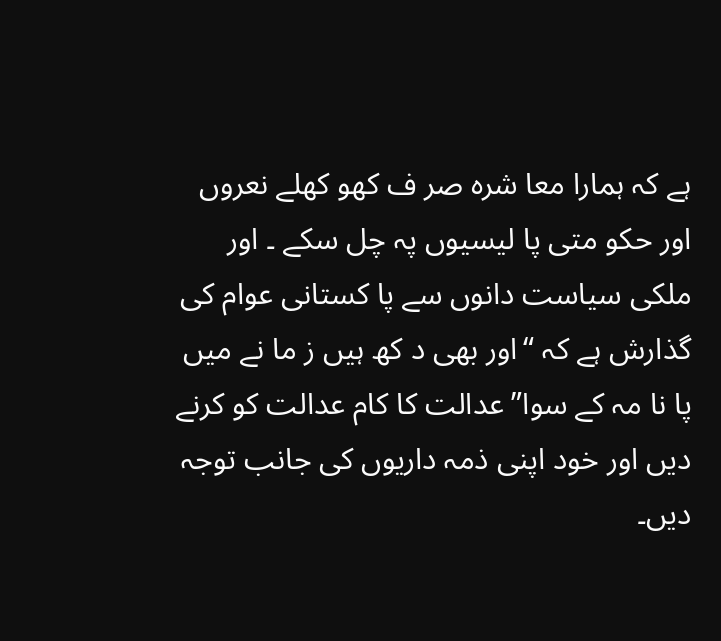ہے کہ ہمارا معا شرہ صر ف کھو کھلے نعروں اور حکو متی پا لیسیوں پہ چل سکے ۔ اور ملکی سیاست دانوں سے پا کستانی عوام کی گذارش ہے کہ “اور بھی د کھ ہیں ز ما نے میں پا نا مہ کے سوا” عدالت کا کام عدالت کو کرنے دیں اور خود اپنی ذمہ داریوں کی جانب توجہ دیں۔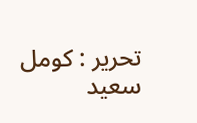تحریر : کومل سعید